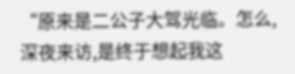“原来是二公子大驾光临。怎么,深夜来访,是终于想起我这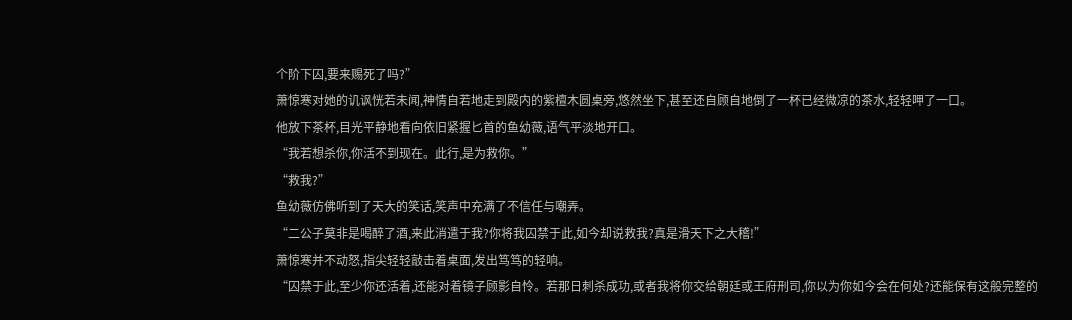个阶下囚,要来赐死了吗?”
萧惊寒对她的讥讽恍若未闻,神情自若地走到殿内的紫檀木圆桌旁,悠然坐下,甚至还自顾自地倒了一杯已经微凉的茶水,轻轻呷了一口。
他放下茶杯,目光平静地看向依旧紧握匕首的鱼幼薇,语气平淡地开口。
“我若想杀你,你活不到现在。此行,是为救你。”
“救我?”
鱼幼薇仿佛听到了天大的笑话,笑声中充满了不信任与嘲弄。
“二公子莫非是喝醉了酒,来此消遣于我?你将我囚禁于此,如今却说救我?真是滑天下之大稽!”
萧惊寒并不动怒,指尖轻轻敲击着桌面,发出笃笃的轻响。
“囚禁于此,至少你还活着,还能对着镜子顾影自怜。若那日刺杀成功,或者我将你交给朝廷或王府刑司,你以为你如今会在何处?还能保有这般完整的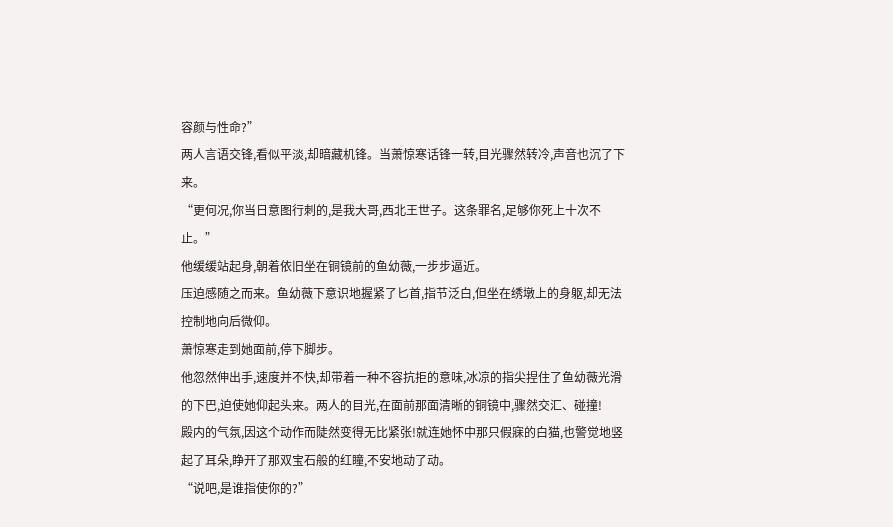容颜与性命?”
两人言语交锋,看似平淡,却暗藏机锋。当萧惊寒话锋一转,目光骤然转冷,声音也沉了下来。
“更何况,你当日意图行刺的,是我大哥,西北王世子。这条罪名,足够你死上十次不止。”
他缓缓站起身,朝着依旧坐在铜镜前的鱼幼薇,一步步逼近。
压迫感随之而来。鱼幼薇下意识地握紧了匕首,指节泛白,但坐在绣墩上的身躯,却无法控制地向后微仰。
萧惊寒走到她面前,停下脚步。
他忽然伸出手,速度并不快,却带着一种不容抗拒的意味,冰凉的指尖捏住了鱼幼薇光滑的下巴,迫使她仰起头来。两人的目光,在面前那面清晰的铜镜中,骤然交汇、碰撞!
殿内的气氛,因这个动作而陡然变得无比紧张!就连她怀中那只假寐的白猫,也警觉地竖起了耳朵,睁开了那双宝石般的红瞳,不安地动了动。
“说吧,是谁指使你的?”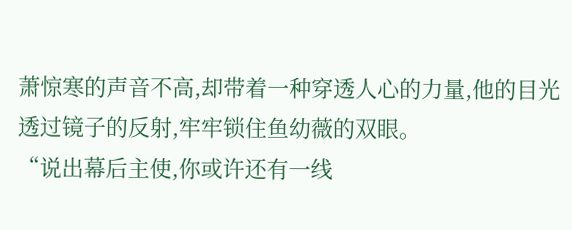萧惊寒的声音不高,却带着一种穿透人心的力量,他的目光透过镜子的反射,牢牢锁住鱼幼薇的双眼。
“说出幕后主使,你或许还有一线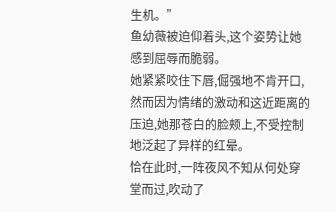生机。”
鱼幼薇被迫仰着头,这个姿势让她感到屈辱而脆弱。
她紧紧咬住下唇,倔强地不肯开口,然而因为情绪的激动和这近距离的压迫,她那苍白的脸颊上,不受控制地泛起了异样的红晕。
恰在此时,一阵夜风不知从何处穿堂而过,吹动了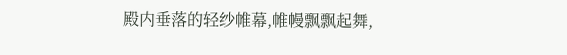殿内垂落的轻纱帷幕,帷幔飘飘起舞,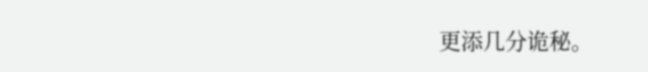更添几分诡秘。